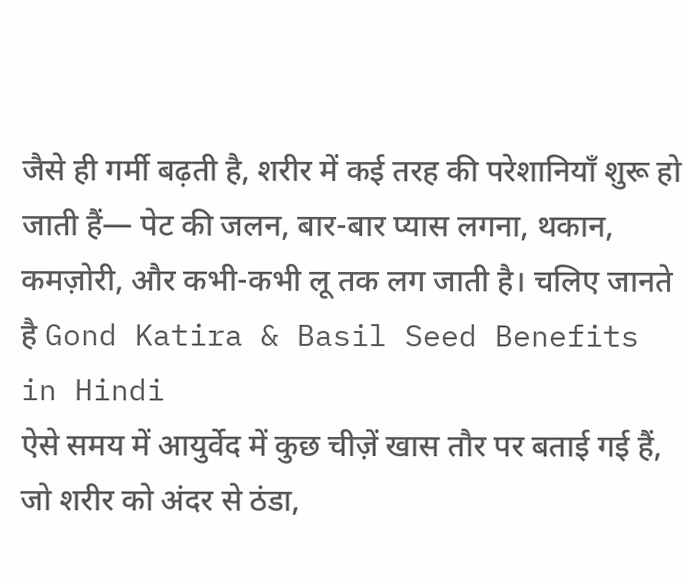जैसे ही गर्मी बढ़ती है, शरीर में कई तरह की परेशानियाँ शुरू हो जाती हैं— पेट की जलन, बार-बार प्यास लगना, थकान,
कमज़ोरी, और कभी-कभी लू तक लग जाती है। चलिए जानते है Gond Katira & Basil Seed Benefits in Hindi
ऐसे समय में आयुर्वेद में कुछ चीज़ें खास तौर पर बताई गई हैं, जो शरीर को अंदर से ठंडा,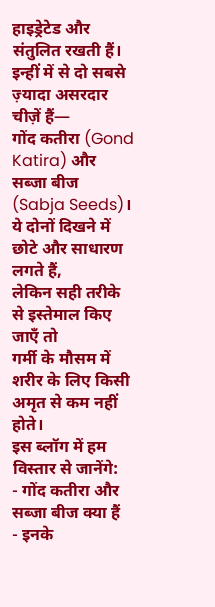हाइड्रेटेड और संतुलित रखती हैं।
इन्हीं में से दो सबसे ज़्यादा असरदार चीज़ें हैं—
गोंद कतीरा (Gond Katira) और सब्जा बीज (Sabja Seeds)।
ये दोनों दिखने में छोटे और साधारण लगते हैं,
लेकिन सही तरीके से इस्तेमाल किए जाएँ तो
गर्मी के मौसम में शरीर के लिए किसी अमृत से कम नहीं होते।
इस ब्लॉग में हम विस्तार से जानेंगे:
- गोंद कतीरा और सब्जा बीज क्या हैं
- इनके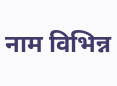नाम विभिन्न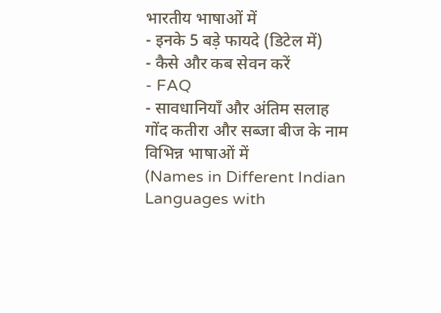भारतीय भाषाओं में
- इनके 5 बड़े फायदे (डिटेल में)
- कैसे और कब सेवन करें
- FAQ
- सावधानियाँ और अंतिम सलाह
गोंद कतीरा और सब्जा बीज के नाम विभिन्न भाषाओं में
(Names in Different Indian Languages with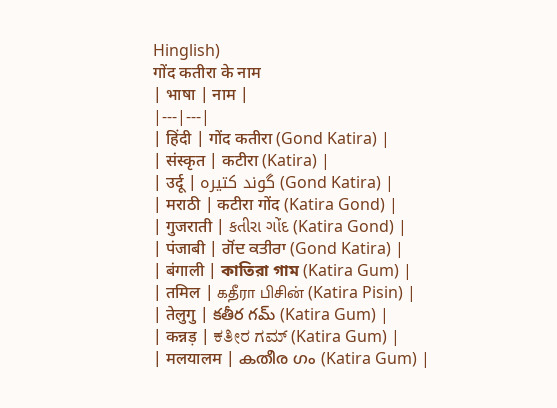Hinglish)
गोंद कतीरा के नाम
| भाषा | नाम |
|---|---|
| हिंदी | गोंद कतीरा (Gond Katira) |
| संस्कृत | कटीरा (Katira) |
| उर्दू | گوند کتیرہ (Gond Katira) |
| मराठी | कटीरा गोंद (Katira Gond) |
| गुजराती | કતીરા ગોંદ (Katira Gond) |
| पंजाबी | ਗੋਂਦ ਕਤੀਰਾ (Gond Katira) |
| बंगाली | কাতিরা গাম (Katira Gum) |
| तमिल | கதீரா பிசின் (Katira Pisin) |
| तेलुगु | కతీర గమ్ (Katira Gum) |
| कन्नड़ | ಕತೀರ ಗಮ್ (Katira Gum) |
| मलयालम | കതീര ഗം (Katira Gum) |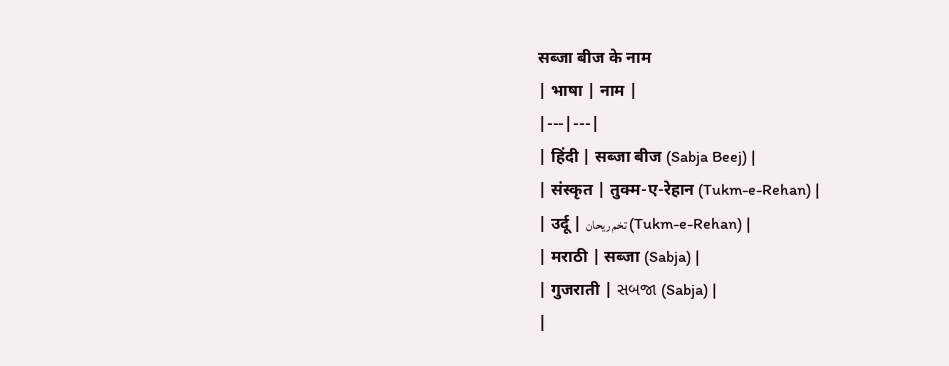सब्जा बीज के नाम
| भाषा | नाम |
|---|---|
| हिंदी | सब्जा बीज (Sabja Beej) |
| संस्कृत | तुक्म-ए-रेहान (Tukm-e-Rehan) |
| उर्दू | تخم ریحان (Tukm-e-Rehan) |
| मराठी | सब्जा (Sabja) |
| गुजराती | સબજા (Sabja) |
|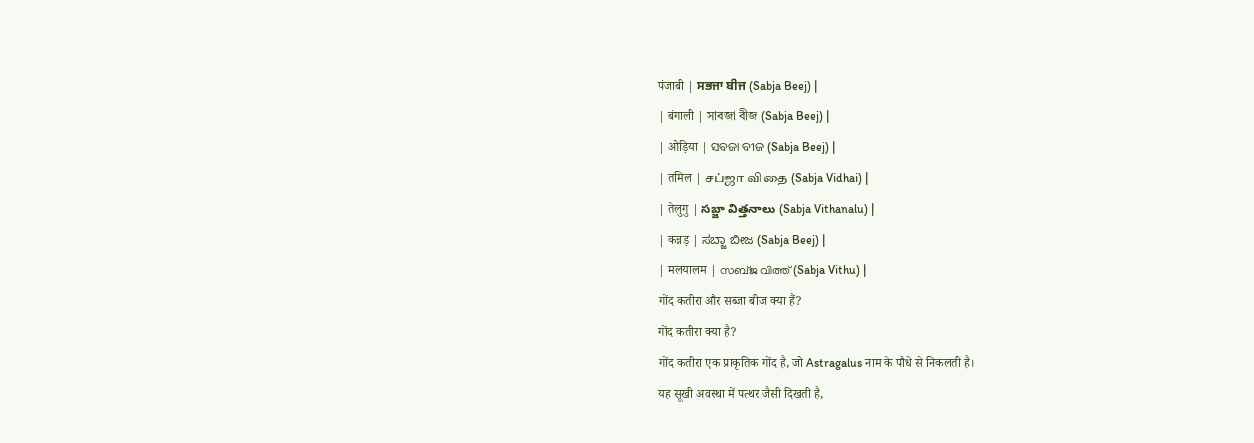पंजाबी | ਸਭਜਾ ਬੀਜ (Sabja Beej) |
| बंगाली | সাবজা বীজ (Sabja Beej) |
| ओड़िया | ସବଜା ବୀଜ (Sabja Beej) |
| तमिल | சப்ஜா விதை (Sabja Vidhai) |
| तेलुगु | సబ్జా విత్తనాలు (Sabja Vithanalu) |
| कन्नड़ | ಸಬ್ಜಾ ಬೀಜ (Sabja Beej) |
| मलयालम | സബ്ജ വിത്ത് (Sabja Vithu) |
गोंद कतीरा और सब्जा बीज क्या हैं?
गोंद कतीरा क्या है?
गोंद कतीरा एक प्राकृतिक गोंद है, जो Astragalus नाम के पौधे से निकलती है।
यह सूखी अवस्था में पत्थर जैसी दिखती है,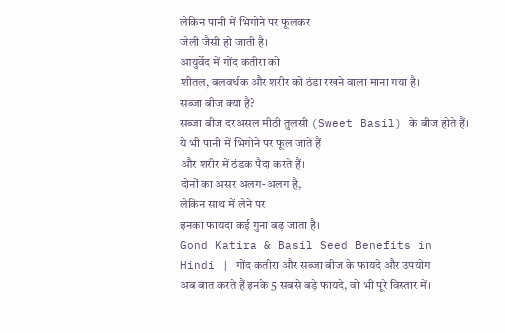लेकिन पानी में भिगोने पर फूलकर
जेली जैसी हो जाती है।
आयुर्वेद में गोंद कतीरा को
शीतल, बलवर्धक और शरीर को ठंडा रखने वाला माना गया है।
सब्जा बीज क्या है?
सब्जा बीज दरअसल मीठी तुलसी (Sweet Basil) के बीज होते हैं।
ये भी पानी में भिगोने पर फूल जाते हैं
और शरीर में ठंडक पैदा करते हैं।
दोनों का असर अलग-अलग है,
लेकिन साथ में लेने पर
इनका फायदा कई गुना बढ़ जाता है।
Gond Katira & Basil Seed Benefits in Hindi | गोंद कतीरा और सब्जा बीज के फायदे और उपयोग
अब बात करते हैं इनके 5 सबसे बड़े फायदे, वो भी पूरे विस्तार में।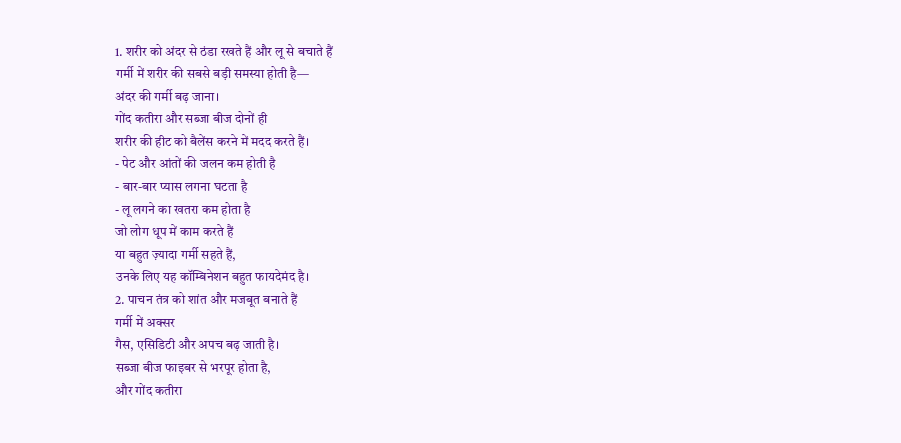1. शरीर को अंदर से ठंडा रखते हैं और लू से बचाते हैं
गर्मी में शरीर की सबसे बड़ी समस्या होती है—
अंदर की गर्मी बढ़ जाना।
गोंद कतीरा और सब्जा बीज दोनों ही
शरीर की हीट को बैलेंस करने में मदद करते हैं।
- पेट और आंतों की जलन कम होती है
- बार-बार प्यास लगना घटता है
- लू लगने का खतरा कम होता है
जो लोग धूप में काम करते हैं
या बहुत ज़्यादा गर्मी सहते हैं,
उनके लिए यह कॉम्बिनेशन बहुत फायदेमंद है।
2. पाचन तंत्र को शांत और मजबूत बनाते हैं
गर्मी में अक्सर
गैस, एसिडिटी और अपच बढ़ जाती है।
सब्जा बीज फाइबर से भरपूर होता है,
और गोंद कतीरा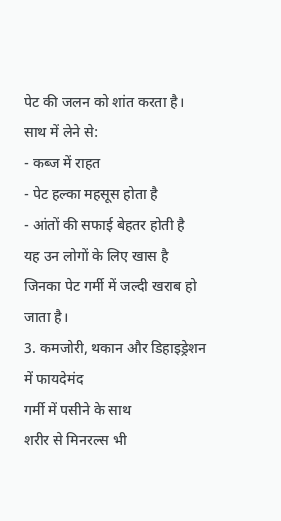पेट की जलन को शांत करता है।
साथ में लेने से:
- कब्ज में राहत
- पेट हल्का महसूस होता है
- आंतों की सफाई बेहतर होती है
यह उन लोगों के लिए खास है
जिनका पेट गर्मी में जल्दी खराब हो जाता है।
3. कमजोरी, थकान और डिहाइड्रेशन में फायदेमंद
गर्मी में पसीने के साथ
शरीर से मिनरल्स भी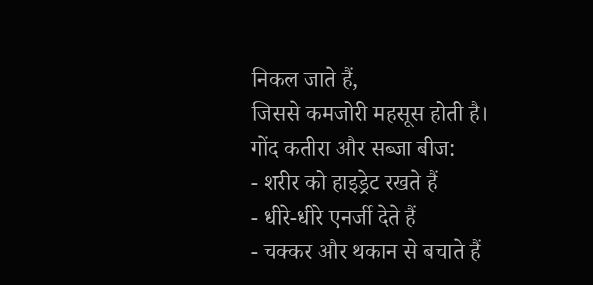निकल जाते हैं,
जिससे कमजोरी महसूस होती है।
गोंद कतीरा और सब्जा बीज:
- शरीर को हाइड्रेट रखते हैं
- धीरे-धीरे एनर्जी देते हैं
- चक्कर और थकान से बचाते हैं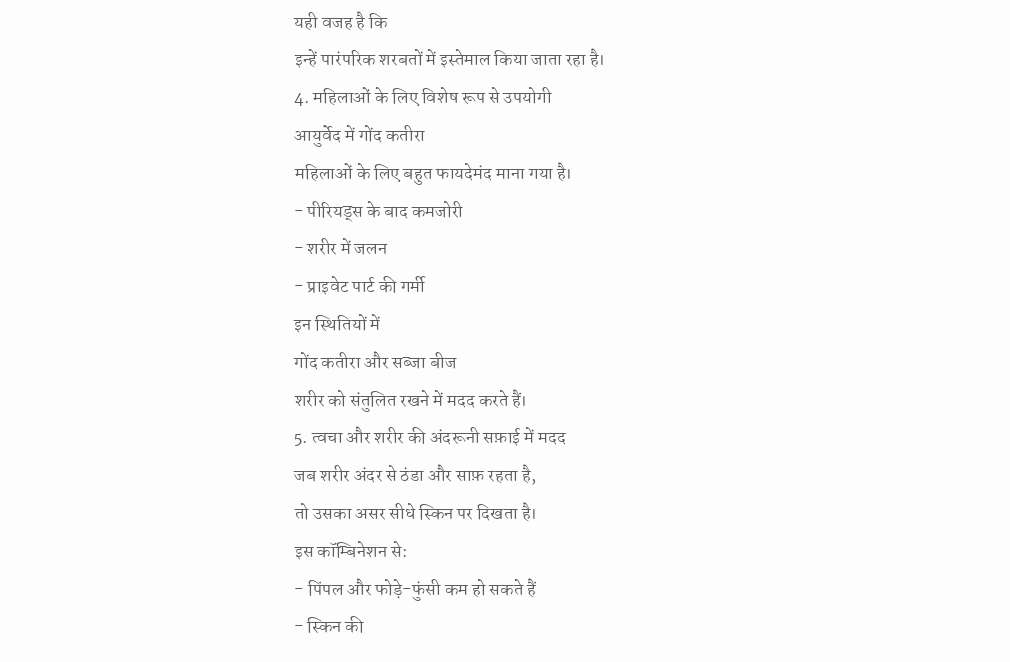यही वजह है कि
इन्हें पारंपरिक शरबतों में इस्तेमाल किया जाता रहा है।
4. महिलाओं के लिए विशेष रूप से उपयोगी
आयुर्वेद में गोंद कतीरा
महिलाओं के लिए बहुत फायदेमंद माना गया है।
- पीरियड्स के बाद कमजोरी
- शरीर में जलन
- प्राइवेट पार्ट की गर्मी
इन स्थितियों में
गोंद कतीरा और सब्जा बीज
शरीर को संतुलित रखने में मदद करते हैं।
5. त्वचा और शरीर की अंदरूनी सफ़ाई में मदद
जब शरीर अंदर से ठंडा और साफ़ रहता है,
तो उसका असर सीधे स्किन पर दिखता है।
इस कॉम्बिनेशन से:
- पिंपल और फोड़े-फुंसी कम हो सकते हैं
- स्किन की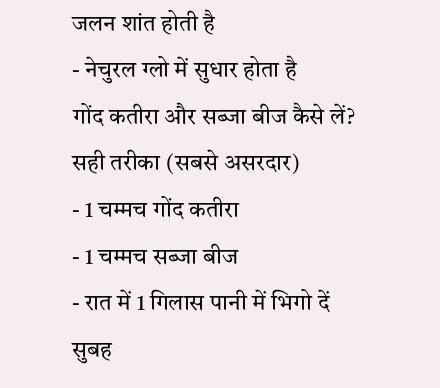जलन शांत होती है
- नेचुरल ग्लो में सुधार होता है
गोंद कतीरा और सब्जा बीज कैसे लें?
सही तरीका (सबसे असरदार)
- 1 चम्मच गोंद कतीरा
- 1 चम्मच सब्जा बीज
- रात में 1 गिलास पानी में भिगो दें
सुबह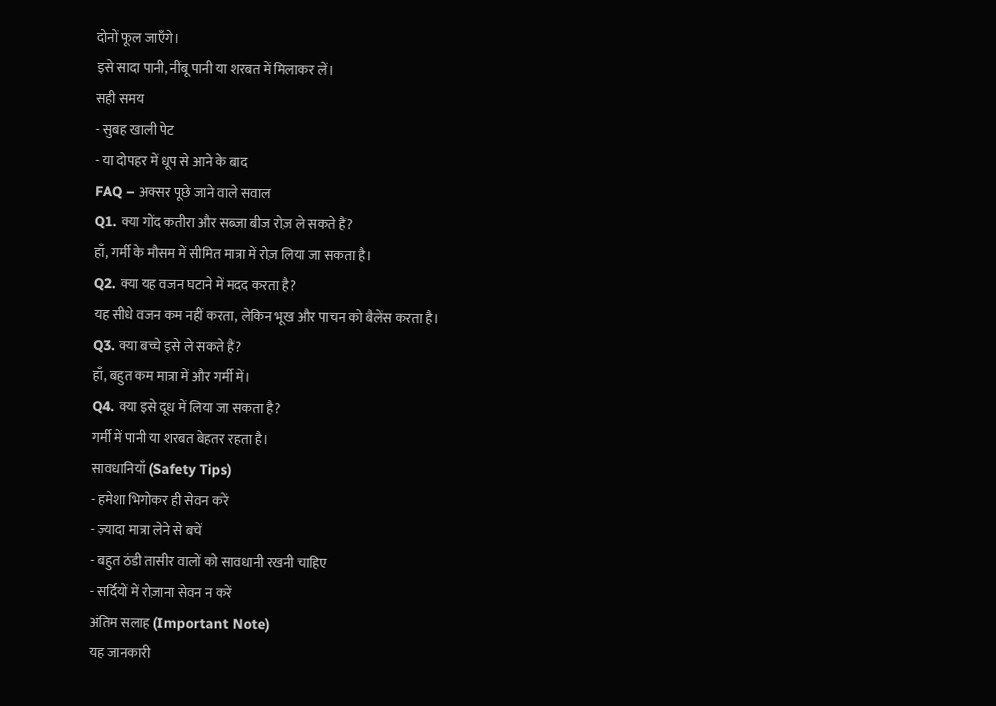दोनों फूल जाएँगे।
इसे सादा पानी, नींबू पानी या शरबत में मिलाकर लें।
सही समय
- सुबह खाली पेट
- या दोपहर में धूप से आने के बाद
FAQ – अक्सर पूछे जाने वाले सवाल
Q1. क्या गोंद कतीरा और सब्जा बीज रोज़ ले सकते हैं?
हाँ, गर्मी के मौसम में सीमित मात्रा में रोज़ लिया जा सकता है।
Q2. क्या यह वजन घटाने में मदद करता है?
यह सीधे वजन कम नहीं करता, लेकिन भूख और पाचन को बैलेंस करता है।
Q3. क्या बच्चे इसे ले सकते हैं?
हाँ, बहुत कम मात्रा में और गर्मी में।
Q4. क्या इसे दूध में लिया जा सकता है?
गर्मी में पानी या शरबत बेहतर रहता है।
सावधानियाँ (Safety Tips)
- हमेशा भिगोकर ही सेवन करें
- ज़्यादा मात्रा लेने से बचें
- बहुत ठंडी तासीर वालों को सावधानी रखनी चाहिए
- सर्दियों में रोज़ाना सेवन न करें
अंतिम सलाह (Important Note)
यह जानकारी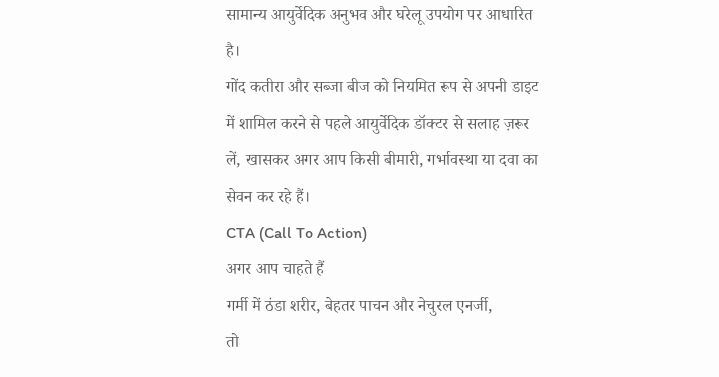सामान्य आयुर्वेदिक अनुभव और घरेलू उपयोग पर आधारित है।
गोंद कतीरा और सब्जा बीज को नियमित रूप से अपनी डाइट में शामिल करने से पहले आयुर्वेदिक डॉक्टर से सलाह ज़रूर लें, खासकर अगर आप किसी बीमारी, गर्भावस्था या दवा का सेवन कर रहे हैं।
CTA (Call To Action)
अगर आप चाहते हैं
गर्मी में ठंडा शरीर, बेहतर पाचन और नेचुरल एनर्जी,
तो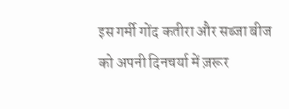इस गर्मी गोंद कतीरा और सब्जा बीज को अपनी दिनचर्या में ज़रूर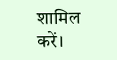शामिल करें।